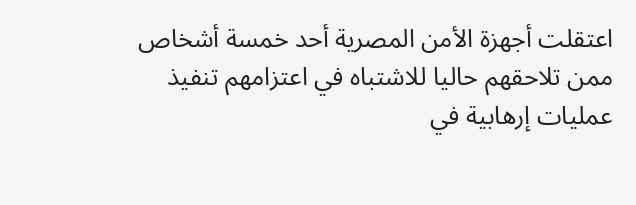اعتقلت أجهزة الأمن المصرية أحد خمسة أشخاص ممن تلاحقهم حاليا للاشتباه في اعتزامهم تنفيذ عمليات إرهابية في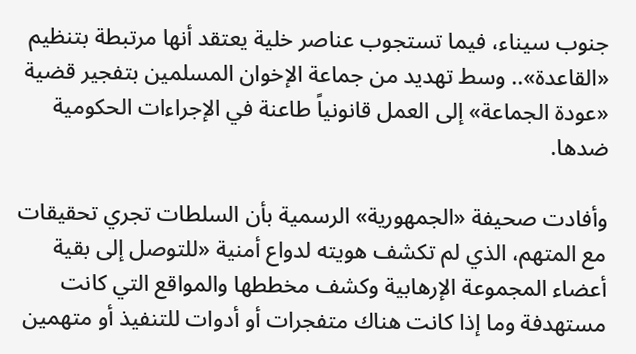جنوب سيناء، فيما تستجوب عناصر خلية يعتقد أنها مرتبطة بتنظيم «القاعدة».. وسط تهديد من جماعة الإخوان المسلمين بتفجير قضية «عودة الجماعة» إلى العمل قانونياً طاعنة في الإجراءات الحكومية ضدها.

وأفادت صحيفة «الجمهورية» الرسمية بأن السلطات تجري تحقيقات مع المتهم، الذي لم تكشف هويته لدواع أمنية «للتوصل إلى بقية أعضاء المجموعة الإرهابية وكشف مخططها والمواقع التي كانت مستهدفة وما إذا كانت هناك متفجرات أو أدوات للتنفيذ أو متهمين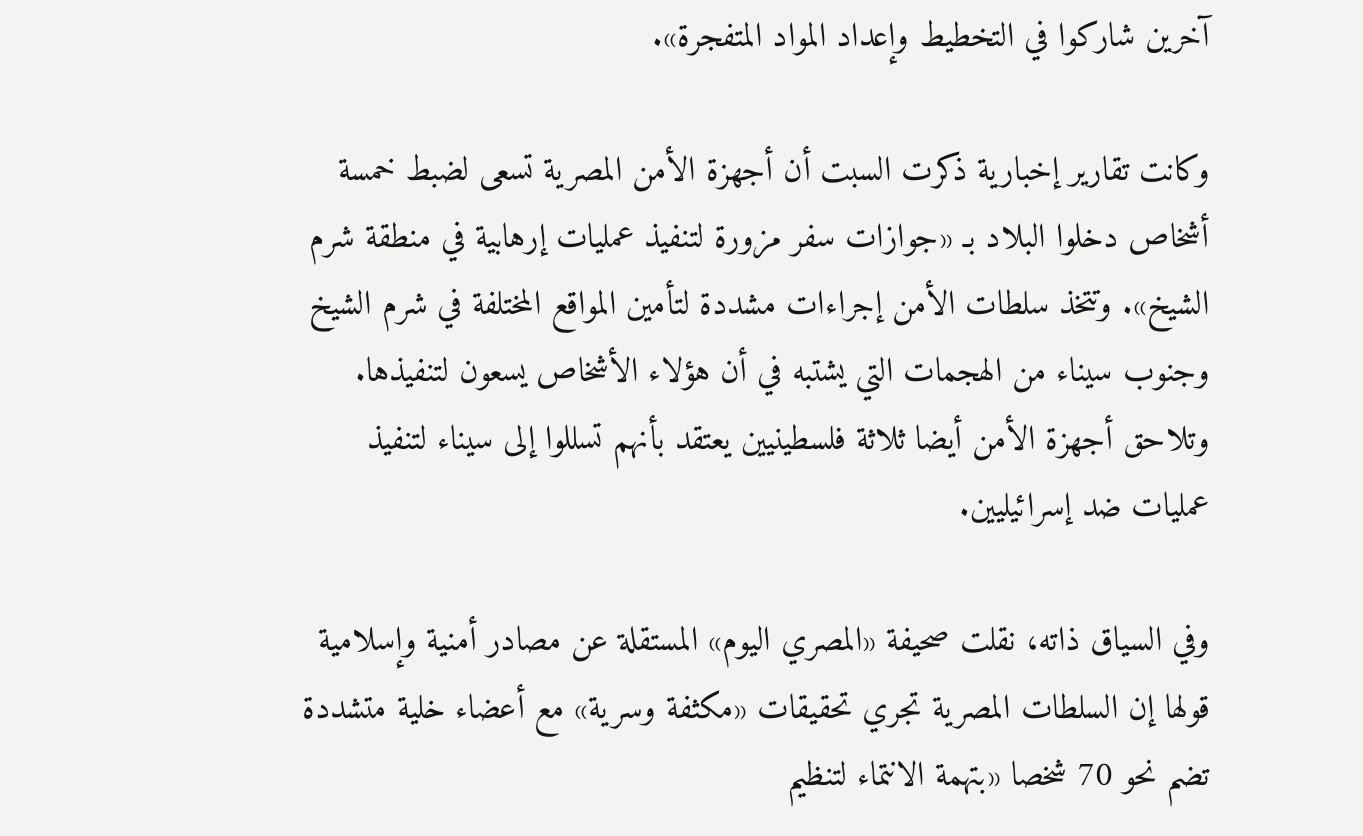آخرين شاركوا في التخطيط وإعداد المواد المتفجرة».

وكانت تقارير إخبارية ذكرت السبت أن أجهزة الأمن المصرية تسعى لضبط خمسة أشخاص دخلوا البلاد بـ «جوازات سفر مزورة لتنفيذ عمليات إرهابية في منطقة شرم الشيخ». وتتخذ سلطات الأمن إجراءات مشددة لتأمين المواقع المختلفة في شرم الشيخ وجنوب سيناء من الهجمات التي يشتبه في أن هؤلاء الأشخاص يسعون لتنفيذها. وتلاحق أجهزة الأمن أيضا ثلاثة فلسطينيين يعتقد بأنهم تسللوا إلى سيناء لتنفيذ عمليات ضد إسرائيليين.

وفي السياق ذاته، نقلت صحيفة «المصري اليوم» المستقلة عن مصادر أمنية وإسلامية قولها إن السلطات المصرية تجري تحقيقات «مكثفة وسرية» مع أعضاء خلية متشددة تضم نحو 70 شخصا «بتهمة الانتماء لتنظيم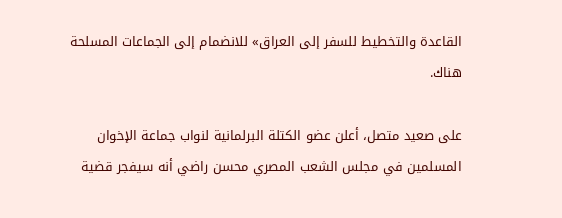القاعدة والتخطيط للسفر إلى العراق» للانضمام إلى الجماعات المسلحة هناك.

على صعيد متصل، أعلن عضو الكتلة البرلمانية لنواب جماعة الإخوان المسلمين في مجلس الشعب المصري محسن راضي أنه سيفجر قضية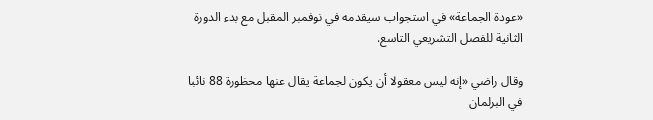«عودة الجماعة» في استجواب سيقدمه في نوفمبر المقبل مع بدء الدورة الثانية للفصل التشريعي التاسع.

وقال راضي «إنه ليس معقولا أن يكون لجماعة يقال عنها محظورة 88 نائبا في البرلمان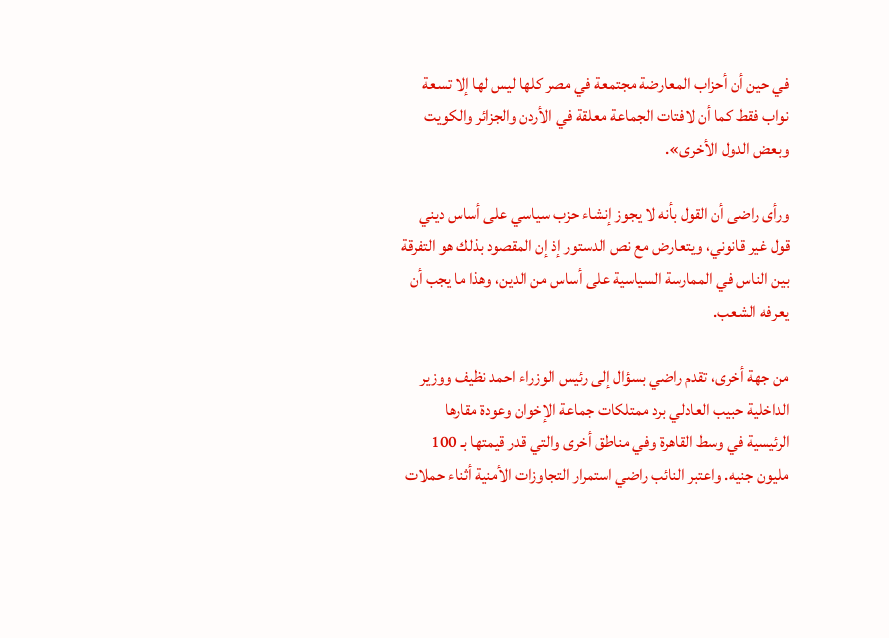في حين أن أحزاب المعارضة مجتمعة في مصر كلها ليس لها إلا تسعة نواب فقط كما أن لافتات الجماعة معلقة في الأردن والجزائر والكويت وبعض الدول الأخرى».

ورأى راضى أن القول بأنه لا يجوز إنشاء حزب سياسي على أساس ديني قول غير قانوني، ويتعارض مع نص الدستور إذ إن المقصود بذلك هو التفرقة بين الناس في الممارسة السياسية على أساس من الدين، وهذا ما يجب أن يعرفه الشعب.

من جهة أخرى، تقدم راضي بسؤال إلى رئيس الوزراء احمد نظيف ووزير الداخلية حبيب العادلي برد ممتلكات جماعة الإخوان وعودة مقارها الرئيسية في وسط القاهرة وفي مناطق أخرى والتي قدر قيمتها بـ 100 مليون جنيه. واعتبر النائب راضي استمرار التجاوزات الأمنية أثناء حملات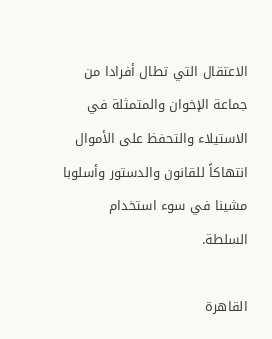الاعتقال التي تطال أفرادا من جماعة الإخوان والمتمثلة في الاستيلاء والتحفظ على الأموال انتهاكاً للقانون والدستور وأسلوبا مشينا في سوء استخدام السلطة.

القاهرة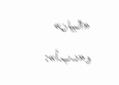«البيان» و«د.ب.أ»: